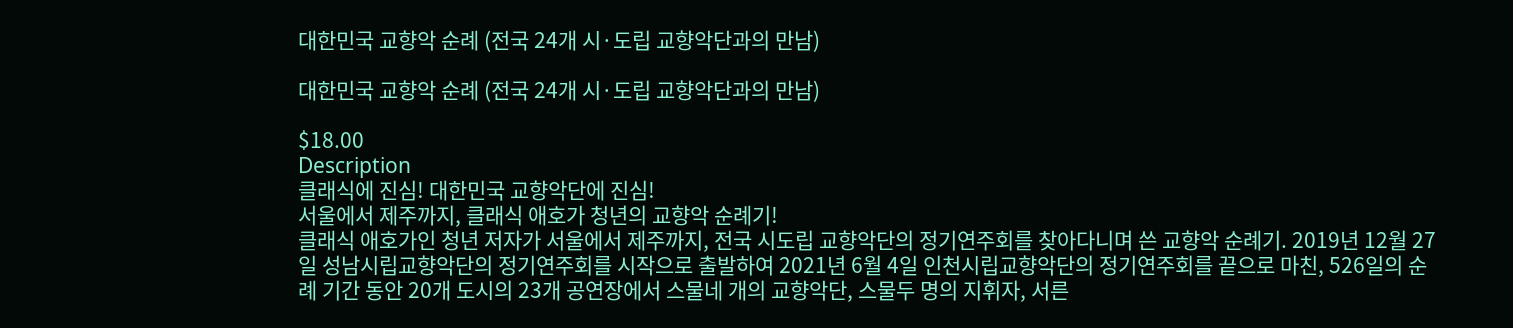대한민국 교향악 순례 (전국 24개 시·도립 교향악단과의 만남)

대한민국 교향악 순례 (전국 24개 시·도립 교향악단과의 만남)

$18.00
Description
클래식에 진심! 대한민국 교향악단에 진심!
서울에서 제주까지, 클래식 애호가 청년의 교향악 순례기!
클래식 애호가인 청년 저자가 서울에서 제주까지, 전국 시도립 교향악단의 정기연주회를 찾아다니며 쓴 교향악 순례기. 2019년 12월 27일 성남시립교향악단의 정기연주회를 시작으로 출발하여 2021년 6월 4일 인천시립교향악단의 정기연주회를 끝으로 마친, 526일의 순례 기간 동안 20개 도시의 23개 공연장에서 스물네 개의 교향악단, 스물두 명의 지휘자, 서른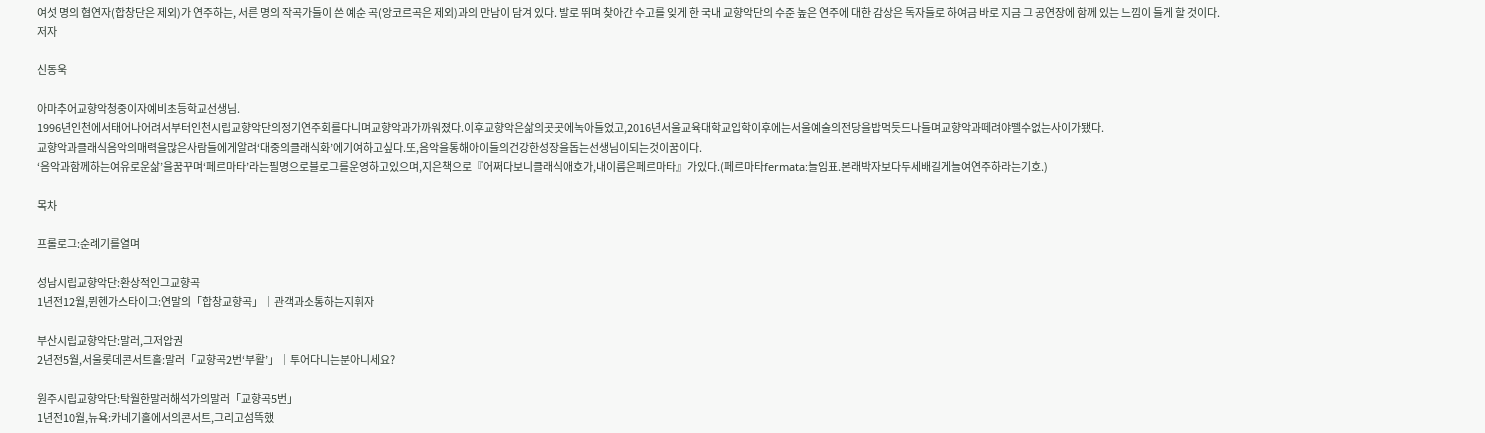여섯 명의 협연자(합창단은 제외)가 연주하는, 서른 명의 작곡가들이 쓴 예순 곡(앙코르곡은 제외)과의 만남이 담겨 있다. 발로 뛰며 찾아간 수고를 잊게 한 국내 교향악단의 수준 높은 연주에 대한 감상은 독자들로 하여금 바로 지금 그 공연장에 함께 있는 느낌이 들게 할 것이다.
저자

신동욱

아마추어교향악청중이자예비초등학교선생님.
1996년인천에서태어나어려서부터인천시립교향악단의정기연주회를다니며교향악과가까워졌다.이후교향악은삶의곳곳에녹아들었고,2016년서울교육대학교입학이후에는서울예술의전당을밥먹듯드나들며교향악과떼려야뗄수없는사이가됐다.
교향악과클래식음악의매력을많은사람들에게알려‘대중의클래식화’에기여하고싶다.또,음악을통해아이들의건강한성장을돕는선생님이되는것이꿈이다.
‘음악과함께하는여유로운삶’을꿈꾸며‘페르마타’라는필명으로블로그를운영하고있으며,지은책으로『어쩌다보니클래식애호가,내이름은페르마타』가있다.(페르마타fermata:늘임표.본래박자보다두세배길게늘여연주하라는기호.)

목차

프롤로그:순례기를열며

성남시립교향악단:환상적인그교향곡
1년전12월,뮌헨가스타이그:연말의「합창교향곡」│관객과소통하는지휘자

부산시립교향악단:말러,그저압권
2년전5월,서울롯데콘서트홀:말러「교향곡2번‘부활’」│투어다니는분아니세요?

원주시립교향악단:탁월한말러해석가의말러「교향곡5번」
1년전10월,뉴욕:카네기홀에서의콘서트,그리고섬뜩했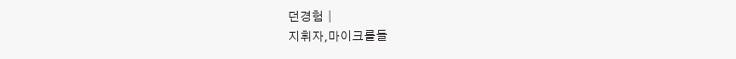던경험│
지휘자,마이크를들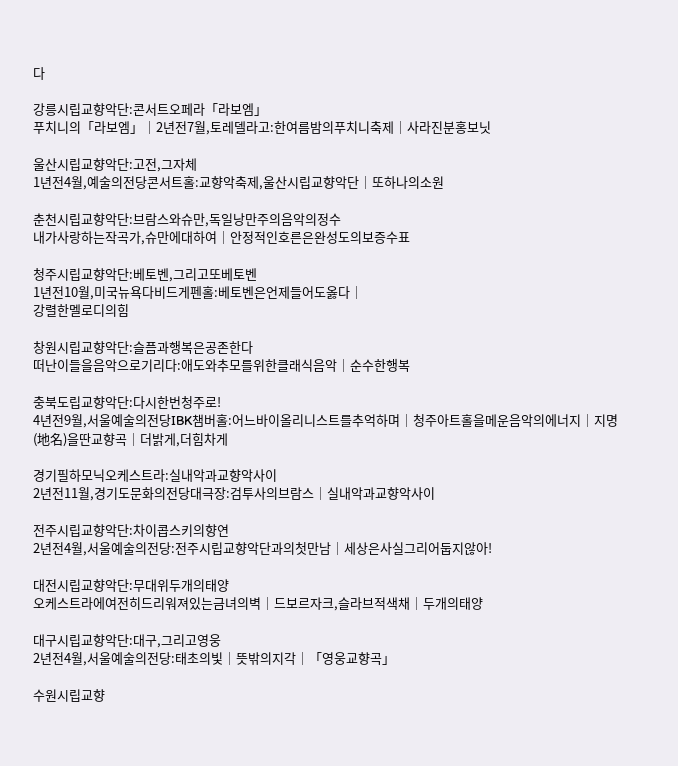다

강릉시립교향악단:콘서트오페라「라보엠」
푸치니의「라보엠」│2년전7월,토레델라고:한여름밤의푸치니축제│사라진분홍보닛

울산시립교향악단:고전,그자체
1년전4월,예술의전당콘서트홀:교향악축제,울산시립교향악단│또하나의소원

춘천시립교향악단:브람스와슈만,독일낭만주의음악의정수
내가사랑하는작곡가,슈만에대하여│안정적인호른은완성도의보증수표

청주시립교향악단:베토벤,그리고또베토벤
1년전10월,미국뉴욕다비드게펜홀:베토벤은언제들어도옳다│
강렬한멜로디의힘

창원시립교향악단:슬픔과행복은공존한다
떠난이들을음악으로기리다:애도와추모를위한클래식음악│순수한행복

충북도립교향악단:다시한번청주로!
4년전9월,서울예술의전당IBK챔버홀:어느바이올리니스트를추억하며│청주아트홀을메운음악의에너지│지명(地名)을딴교향곡│더밝게,더힘차게

경기필하모닉오케스트라:실내악과교향악사이
2년전11월,경기도문화의전당대극장:검투사의브람스│실내악과교향악사이

전주시립교향악단:차이콥스키의향연
2년전4월,서울예술의전당:전주시립교향악단과의첫만남│세상은사실그리어둡지않아!

대전시립교향악단:무대위두개의태양
오케스트라에여전히드리워져있는금녀의벽│드보르자크,슬라브적색채│두개의태양

대구시립교향악단:대구,그리고영웅
2년전4월,서울예술의전당:태초의빛│뜻밖의지각│「영웅교향곡」

수원시립교향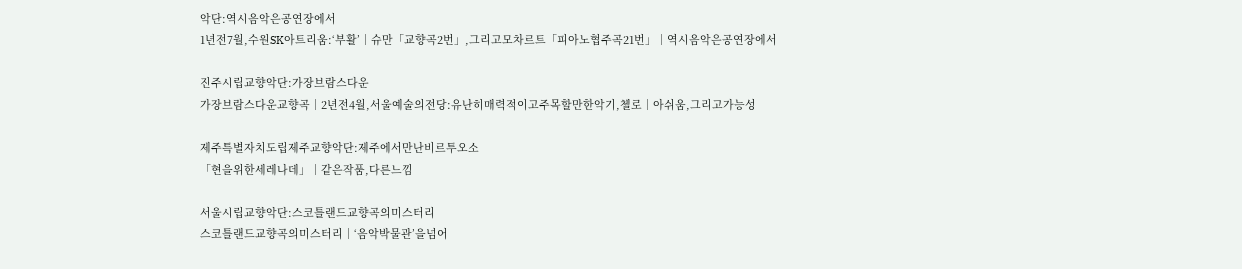악단:역시음악은공연장에서
1년전7월,수원SK아트리움:‘부활’│슈만「교향곡2번」,그리고모차르트「피아노협주곡21번」│역시음악은공연장에서

진주시립교향악단:가장브람스다운
가장브람스다운교향곡│2년전4월,서울예술의전당:유난히매력적이고주목할만한악기,첼로│아쉬움,그리고가능성

제주특별자치도립제주교향악단:제주에서만난비르투오소
「현을위한세레나데」│같은작품,다른느낌

서울시립교향악단:스코틀랜드교향곡의미스터리
스코틀랜드교향곡의미스터리│‘음악박물관’을넘어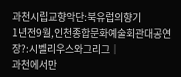과천시립교향악단:북유럽의향기
1년전9월,인천종합문화예술회관대공연장?:시벨리우스와그리그│
과천에서만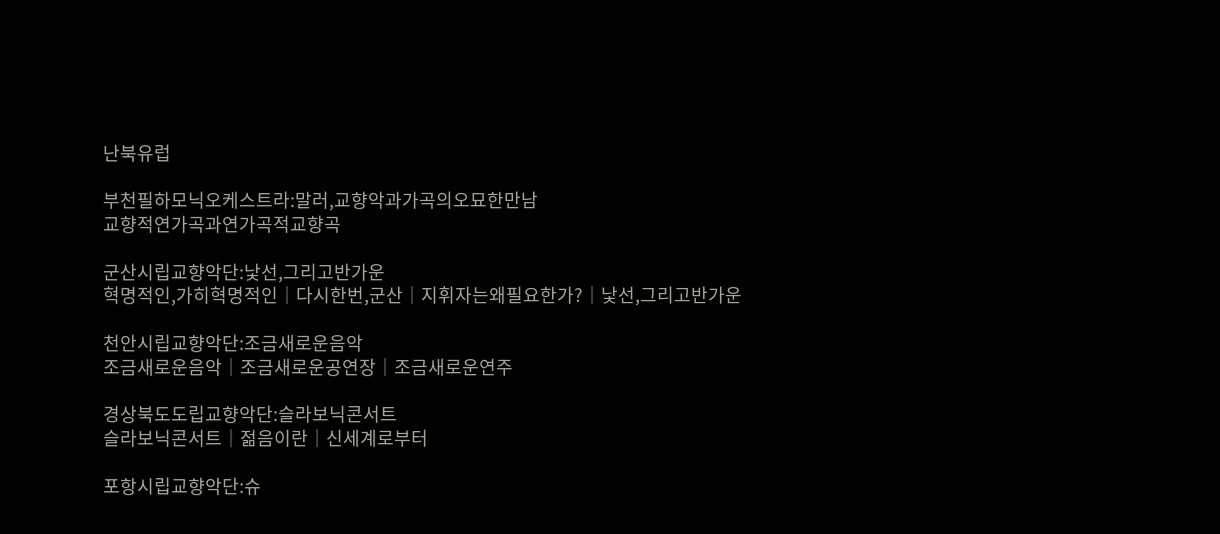난북유럽

부천필하모닉오케스트라:말러,교향악과가곡의오묘한만남
교향적연가곡과연가곡적교향곡

군산시립교향악단:낯선,그리고반가운
혁명적인,가히혁명적인│다시한번,군산│지휘자는왜필요한가?│낯선,그리고반가운

천안시립교향악단:조금새로운음악
조금새로운음악│조금새로운공연장│조금새로운연주

경상북도도립교향악단:슬라보닉콘서트
슬라보닉콘서트│젊음이란│신세계로부터

포항시립교향악단:슈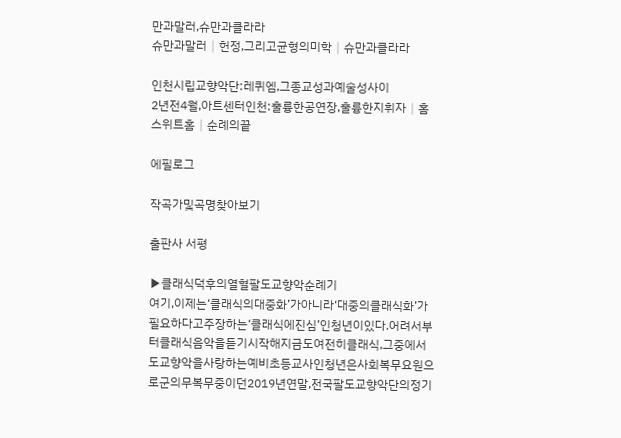만과말러,슈만과클라라
슈만과말러│헌정,그리고균형의미학│슈만과클라라

인천시립교향악단:레퀴엠,그종교성과예술성사이
2년전4월,아트센터인천:훌륭한공연장,훌륭한지휘자│홈스위트홈│순례의끝

에필로그

작곡가및곡명찾아보기

출판사 서평

▶클래식덕후의열혈팔도교향악순례기
여기,이제는‘클래식의대중화’가아니라‘대중의클래식화’가필요하다고주장하는‘클래식에진심’인청년이있다.어려서부터클래식음악을듣기시작해지금도여전히클래식,그중에서도교향악을사랑하는예비초등교사인청년은사회복무요원으로군의무복무중이던2019년연말,전국팔도교향악단의정기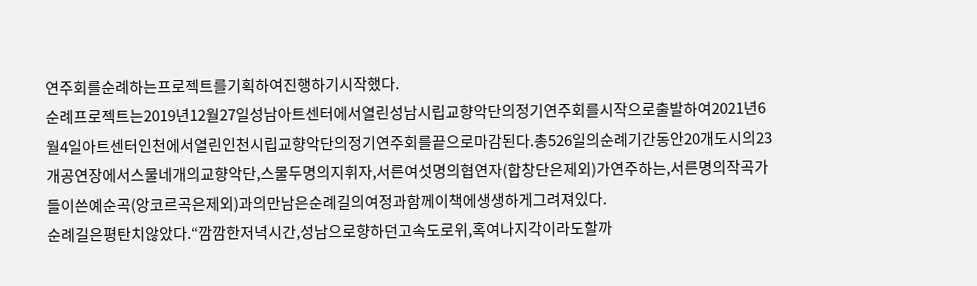연주회를순례하는프로젝트를기획하여진행하기시작했다.
순례프로젝트는2019년12월27일성남아트센터에서열린성남시립교향악단의정기연주회를시작으로출발하여2021년6월4일아트센터인천에서열린인천시립교향악단의정기연주회를끝으로마감된다.총526일의순례기간동안20개도시의23개공연장에서스물네개의교향악단,스물두명의지휘자,서른여섯명의협연자(합창단은제외)가연주하는,서른명의작곡가들이쓴예순곡(앙코르곡은제외)과의만남은순례길의여정과함께이책에생생하게그려져있다.
순례길은평탄치않았다.“깜깜한저녁시간,성남으로향하던고속도로위,혹여나지각이라도할까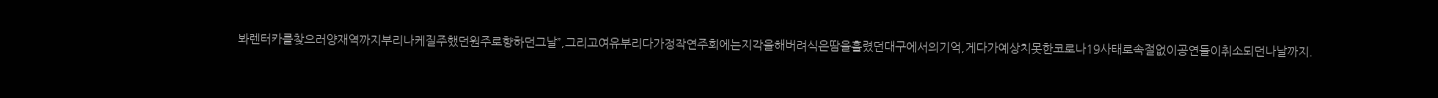봐렌터카를찾으러양재역까지부리나케질주했던원주로향하던그날”,그리고여유부리다가정작연주회에는지각을해버려식은땀을흘렸던대구에서의기억,게다가예상치못한코로나19사태로속절없이공연들이취소되던나날까지.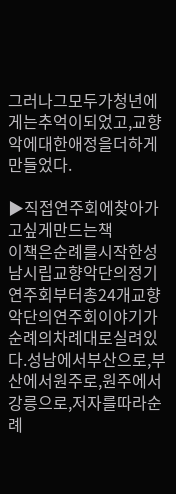그러나그모두가청년에게는추억이되었고,교향악에대한애정을더하게만들었다.

▶직접연주회에찾아가고싶게만드는책
이책은순례를시작한성남시립교향악단의정기연주회부터총24개교향악단의연주회이야기가순례의차례대로실려있다.성남에서부산으로,부산에서원주로,원주에서강릉으로,저자를따라순례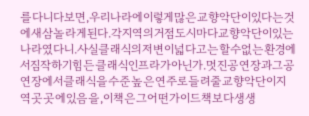를다니다보면,우리나라에이렇게많은교향악단이있다는것에새삼놀라게된다.각지역의거점도시마다교향악단이있는나라였다니.사실클래식의저변이넓다고는할수없는환경에서짐작하기힘든클래식인프라가아닌가.멋진공연장과그공연장에서클래식을수준높은연주로들려줄교향악단이지역곳곳에있음을,이책은그어떤가이드책보다생생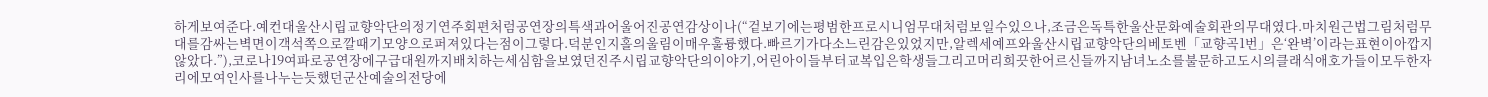하게보여준다.예컨대울산시립교향악단의정기연주회편처럼공연장의특색과어울어진공연감상이나(“겉보기에는평범한프로시니엄무대처럼보일수있으나,조금은독특한울산문화예술회관의무대였다.마치원근법그림처럼무대를감싸는벽면이객석쪽으로깔때기모양으로퍼져있다는점이그렇다.덕분인지홀의울림이매우훌륭했다.빠르기가다소느린감은있었지만,알렉세예프와울산시립교향악단의베토벤「교향곡1번」은‘완벽’이라는표현이아깝지않았다.”),코로나19여파로공연장에구급대원까지배치하는세심함을보였던진주시립교향악단의이야기,어린아이들부터교복입은학생들그리고머리희끗한어르신들까지남녀노소를불문하고도시의클래식애호가들이모두한자리에모여인사를나누는듯했던군산예술의전당에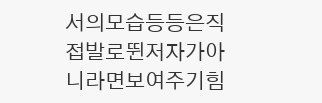서의모습등등은직접발로뛴저자가아니라면보여주기힘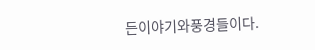든이야기와풍경들이다.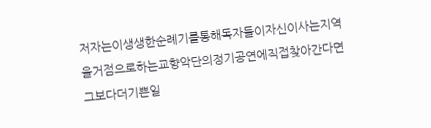저자는이생생한순례기를통해독자들이자신이사는지역을거점으로하는교향악단의정기공연에직접찾아간다면그보다더기쁜일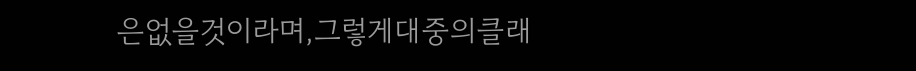은없을것이라며,그렇게대중의클래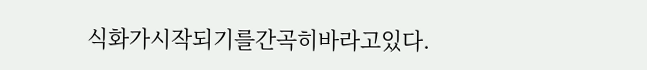식화가시작되기를간곡히바라고있다.